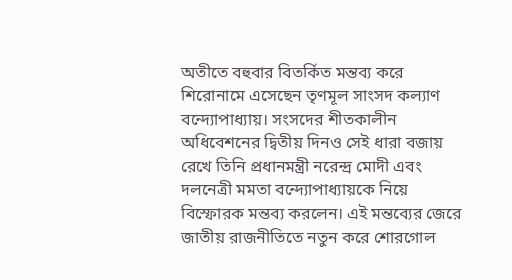অতীতে বহুবার বিতর্কিত মন্তব্য করে শিরোনামে এসেছেন তৃণমূল সাংসদ কল্যাণ বন্দ্যোপাধ্যায়। সংসদের শীতকালীন অধিবেশনের দ্বিতীয় দিনও সেই ধারা বজায় রেখে তিনি প্রধানমন্ত্রী নরেন্দ্র মোদী এবং দলনেত্রী মমতা বন্দ্যোপাধ্যায়কে নিয়ে বিস্ফোরক মন্তব্য করলেন। এই মন্তব্যের জেরে জাতীয় রাজনীতিতে নতুন করে শোরগোল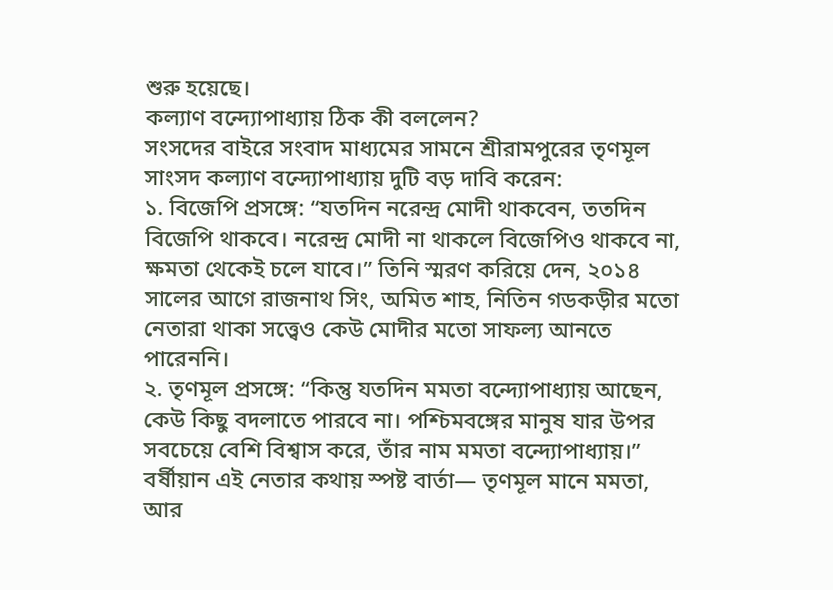শুরু হয়েছে।
কল্যাণ বন্দ্যোপাধ্যায় ঠিক কী বললেন?
সংসদের বাইরে সংবাদ মাধ্যমের সামনে শ্রীরামপুরের তৃণমূল সাংসদ কল্যাণ বন্দ্যোপাধ্যায় দুটি বড় দাবি করেন:
১. বিজেপি প্রসঙ্গে: “যতদিন নরেন্দ্র মোদী থাকবেন, ততদিন বিজেপি থাকবে। নরেন্দ্র মোদী না থাকলে বিজেপিও থাকবে না, ক্ষমতা থেকেই চলে যাবে।” তিনি স্মরণ করিয়ে দেন, ২০১৪ সালের আগে রাজনাথ সিং, অমিত শাহ, নিতিন গডকড়ীর মতো নেতারা থাকা সত্ত্বেও কেউ মোদীর মতো সাফল্য আনতে পারেননি।
২. তৃণমূল প্রসঙ্গে: “কিন্তু যতদিন মমতা বন্দ্যোপাধ্যায় আছেন, কেউ কিছু বদলাতে পারবে না। পশ্চিমবঙ্গের মানুষ যার উপর সবচেয়ে বেশি বিশ্বাস করে, তাঁর নাম মমতা বন্দ্যোপাধ্যায়।”
বর্ষীয়ান এই নেতার কথায় স্পষ্ট বার্তা— তৃণমূল মানে মমতা, আর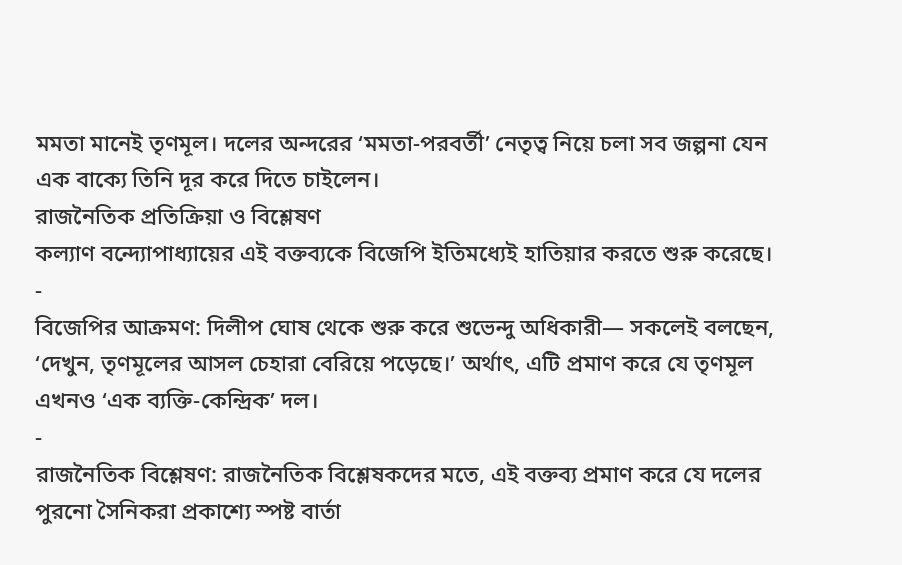মমতা মানেই তৃণমূল। দলের অন্দরের ‘মমতা-পরবর্তী’ নেতৃত্ব নিয়ে চলা সব জল্পনা যেন এক বাক্যে তিনি দূর করে দিতে চাইলেন।
রাজনৈতিক প্রতিক্রিয়া ও বিশ্লেষণ
কল্যাণ বন্দ্যোপাধ্যায়ের এই বক্তব্যকে বিজেপি ইতিমধ্যেই হাতিয়ার করতে শুরু করেছে।
-
বিজেপির আক্রমণ: দিলীপ ঘোষ থেকে শুরু করে শুভেন্দু অধিকারী— সকলেই বলছেন, ‘দেখুন, তৃণমূলের আসল চেহারা বেরিয়ে পড়েছে।’ অর্থাৎ, এটি প্রমাণ করে যে তৃণমূল এখনও ‘এক ব্যক্তি-কেন্দ্রিক’ দল।
-
রাজনৈতিক বিশ্লেষণ: রাজনৈতিক বিশ্লেষকদের মতে, এই বক্তব্য প্রমাণ করে যে দলের পুরনো সৈনিকরা প্রকাশ্যে স্পষ্ট বার্তা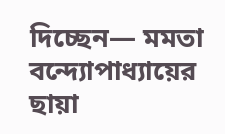দিচ্ছেন— মমতা বন্দ্যোপাধ্যায়ের ছায়া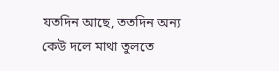যতদিন আছে, ততদিন অন্য কেউ দলে মাথা তুলতে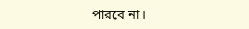পারবে না।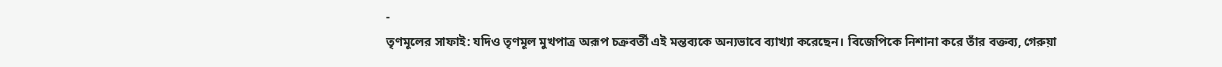-
তৃণমূলের সাফাই: যদিও তৃণমূল মুখপাত্র অরূপ চক্রবর্তী এই মন্তব্যকে অন্যভাবে ব্যাখ্যা করেছেন। বিজেপিকে নিশানা করে তাঁর বক্তব্য, গেরুয়া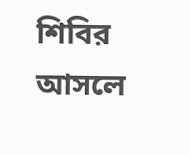শিবির আসলে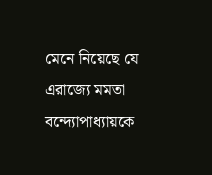মেনে নিয়েছে যে এরাজ্যে মমতা বন্দ্যোপাধ্যায়কে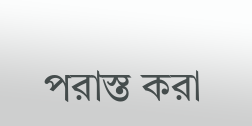পরাস্ত করা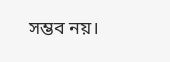সম্ভব নয়।